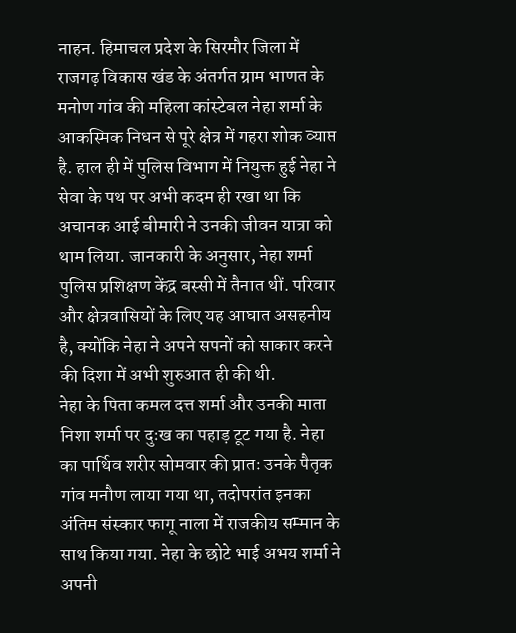नाहन. हिमाचल प्रदेश के सिरमौर जिला में राजगढ़ विकास खंड के अंतर्गत ग्राम भाणत के मनोण गांव की महिला कांस्टेबल नेहा शर्मा के आकस्मिक निधन से पूरे क्षेत्र में गहरा शोक व्याप्त है. हाल ही में पुलिस विभाग में नियुक्त हुई नेहा ने सेवा के पथ पर अभी कदम ही रखा था कि अचानक आई बीमारी ने उनकी जीवन यात्रा को थाम लिया. जानकारी के अनुसार, नेहा शर्मा पुलिस प्रशिक्षण केंद्र बस्सी में तैनात थीं. परिवार और क्षेत्रवासियों के लिए यह आघात असहनीय है, क्योंकि नेहा ने अपने सपनों को साकार करने की दिशा में अभी शुरुआत ही की थी.
नेहा के पिता कमल दत्त शर्मा और उनकी माता निशा शर्मा पर दुःख का पहाड़ टूट गया है. नेहा का पार्थिव शरीर सोमवार की प्रातः उनके पैतृक गांव मनौण लाया गया था, तदोपरांत इनका अंतिम संस्कार फागू नाला में राजकीय सम्मान के साथ किया गया. नेहा के छोटे भाई अभय शर्मा ने अपनी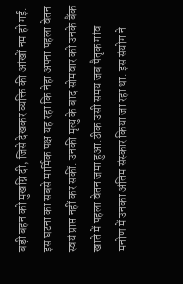बड़ी बहन को मुखग्नि दी, जिसे देखकर व्यक्ति की आंखों नम हो गई.
इस घटना का सबसे मार्मिक पक्ष यह रहा कि नेहा अपना पहला वेतन स्वयं प्राप्त नहीं कर सकीं. उनकी मृत्यु के बाद सोमवार को उनके बैंक खाते में पहला वेतन जमा हुआ.ठीक उसी समय जब पैतृक गांव मनोण में उनका अंतिम संस्कार किया जा रहा था. इस संयोग ने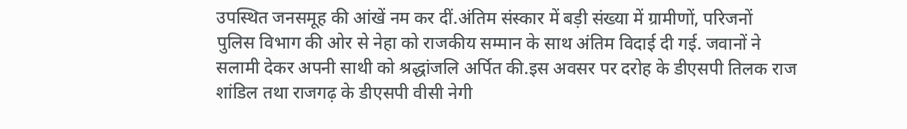उपस्थित जनसमूह की आंखें नम कर दीं.अंतिम संस्कार में बड़ी संख्या में ग्रामीणों, परिजनों
पुलिस विभाग की ओर से नेहा को राजकीय सम्मान के साथ अंतिम विदाई दी गई. जवानों ने सलामी देकर अपनी साथी को श्रद्धांजलि अर्पित की.इस अवसर पर दरोह के डीएसपी तिलक राज शांडिल तथा राजगढ़ के डीएसपी वीसी नेगी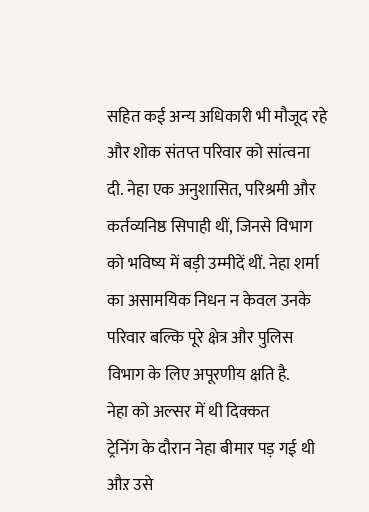सहित कई अन्य अधिकारी भी मौजूद रहे और शोक संतप्त परिवार को सांत्वना दी. नेहा एक अनुशासित, परिश्रमी और कर्तव्यनिष्ठ सिपाही थीं, जिनसे विभाग को भविष्य में बड़ी उम्मीदें थीं. नेहा शर्मा का असामयिक निधन न केवल उनके परिवार बल्कि पूरे क्षेत्र और पुलिस विभाग के लिए अपूरणीय क्षति है.
नेहा को अल्सर में थी दिक्कत
ट्रेनिंग के दौरान नेहा बीमार पड़ गई थी औऱ उसे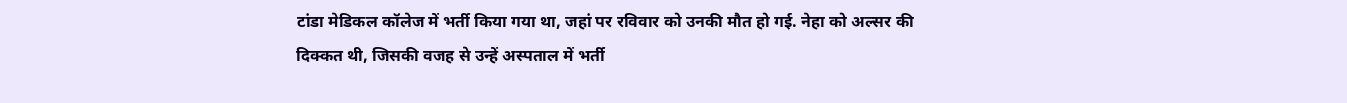टांडा मेडिकल कॉलेज में भर्ती किया गया था, जहां पर रविवार को उनकी मौत हो गई. नेहा को अल्सर की दिक्कत थी, जिसकी वजह से उन्हें अस्पताल में भर्ती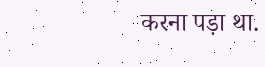करना पड़ा था.